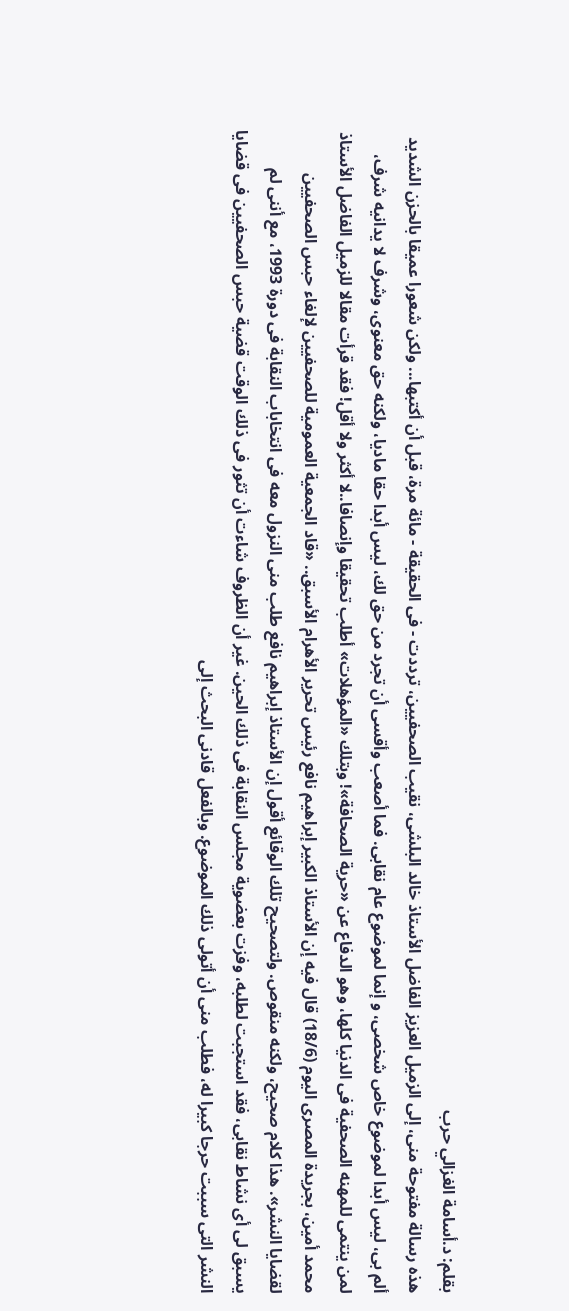بقلم: د.أسامة الغزالي حرب
هذه رسالة مفتوحة منى، إلى الزميل العزيز الفاضل الأستاذ خالد البلشى، نقيب الصحفيين، ترددت - فى الحقيقة - مائة مرة، قبل أن أكتبها... ولكن شعورا عميقا بالحزن الشديد ألم بى، ليس أبدا لموضوع خاص شخصى، و إنما لموضوع عام نقابى. فما أصعب وأقسى أن تجرد من حق لك، ليس أبدا حقا ماديا، ولكنه حق معنوى، وشرف لا يدانيه شرف، لمن ينتمى للمهنه الصحفية فى الدنيا كلها، وهو الدفاع عن «حرية الصحافة»! وبتلك «المؤهلات» أطلب تحقيقا وإنصافا..لا أكثر ولا أقل! فقد قرأت مقالا للزميل الفاضل الأستاذ محمد أمين، بجريدة المصرى اليوم (18/6) قال فيه إن الأستاذ الكبير إبراهيم نافع رئيس تحرير الأهرام الأسبق.. «قاد الجمعية العمومية للصحفيين لإلغاء حبس الصحفيين لقضايا النشر». هذا كلام صحيح، ولكنه منقوص. ولتصحيح تلك الوقائع أقول إن الأستاذ إبراهيم نافع طلب منى النزول معه فى انتخاباب النقابة فى دورة 1993، مع أننى لم يسبق لى أى نشاط نقابى، فقد استجبت لطلبه، وفزت بعضوية مجلس النقابة فى ذلك الحين. غير أن الظروف شاءت أن تثور فى ذلك الوقت قضية حبس الصحفيين فى قضايا النشر التى سببت حرجا كبيرا له، فطلب منى أن أتولى ذلك الموضوع. وبالفعل قادنى البحث إلى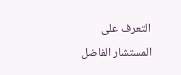التعرف على المستشار الفاضل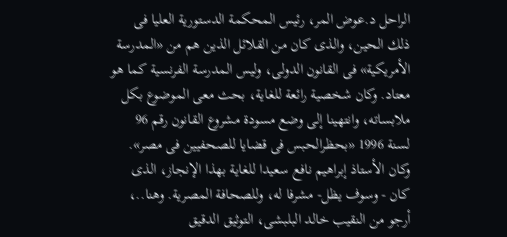الراحل د.عوض المر، رئيس المحكمة الدستورية العليا فى ذلك الحين، والذى كان من القلائل الذين هم من «المدرسة الأمريكية» فى القانون الدولى، وليس المدرسة الفرنسية كما هو معتاد. وكان شخصية رائعة للغاية، بحث معى الموضوع بكل ملابساته، وانتهينا إلى وضع مسودة مشروع القانون رقم 96 لسنة 1996 «بحظرالحبس فى قضايا للصحفيين فى مصر». وكان الأستاذ إبراهيم نافع سعيدا للغاية بهذا الإنجاز، الذى كان - وسوف يظل- مشرفا له، وللصحافة المصرية. وهنا..، أرجو من النقيب خالد البلبشى، التوثيق الدقيق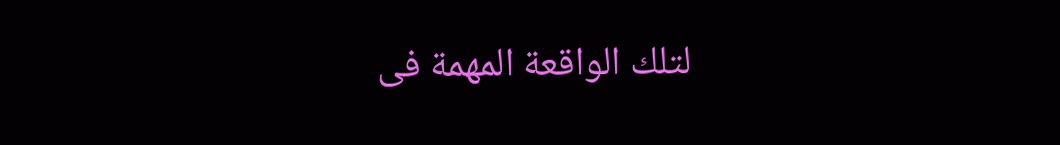لتلك الواقعة المهمة فى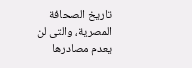تاريخ الصحافة المصرية، والتى لن يعدم مصادرها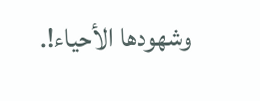وشهودها الأحياء!.